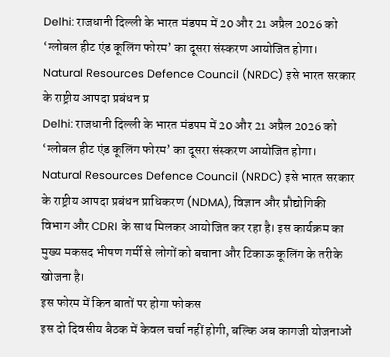Delhi: राजधानी दिल्ली के भारत मंडपम में 20 और 21 अप्रैल 2026 को ‘ग्लोबल हीट एंड कूलिंग फोरम’ का दूसरा संस्करण आयोजित होगा। Natural Resources Defence Council (NRDC) इसे भारत सरकार के राष्ट्रीय आपदा प्रबंधन प्र
Delhi: राजधानी दिल्ली के भारत मंडपम में 20 और 21 अप्रैल 2026 को ‘ग्लोबल हीट एंड कूलिंग फोरम’ का दूसरा संस्करण आयोजित होगा। Natural Resources Defence Council (NRDC) इसे भारत सरकार के राष्ट्रीय आपदा प्रबंधन प्राधिकरण (NDMA), विज्ञान और प्रौद्योगिकी विभाग और CDRI के साथ मिलकर आयोजित कर रहा है। इस कार्यक्रम का मुख्य मकसद भीषण गर्मी से लोगों को बचाना और टिकाऊ कूलिंग के तरीके खोजना है।
इस फोरम में किन बातों पर होगा फोकस
इस दो दिवसीय बैठक में केवल चर्चा नहीं होगी, बल्कि अब कागजी योजनाओं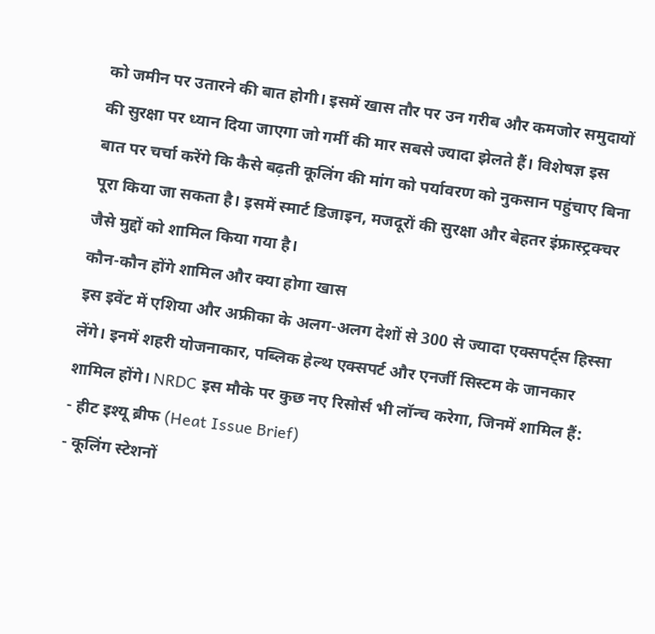को जमीन पर उतारने की बात होगी। इसमें खास तौर पर उन गरीब और कमजोर समुदायों की सुरक्षा पर ध्यान दिया जाएगा जो गर्मी की मार सबसे ज्यादा झेलते हैं। विशेषज्ञ इस बात पर चर्चा करेंगे कि कैसे बढ़ती कूलिंग की मांग को पर्यावरण को नुकसान पहुंचाए बिना पूरा किया जा सकता है। इसमें स्मार्ट डिजाइन, मजदूरों की सुरक्षा और बेहतर इंफ्रास्ट्रक्चर जैसे मुद्दों को शामिल किया गया है।
कौन-कौन होंगे शामिल और क्या होगा खास
इस इवेंट में एशिया और अफ्रीका के अलग-अलग देशों से 300 से ज्यादा एक्सपर्ट्स हिस्सा लेंगे। इनमें शहरी योजनाकार, पब्लिक हेल्थ एक्सपर्ट और एनर्जी सिस्टम के जानकार शामिल होंगे। NRDC इस मौके पर कुछ नए रिसोर्स भी लॉन्च करेगा, जिनमें शामिल हैं:
- हीट इश्यू ब्रीफ (Heat Issue Brief)
- कूलिंग स्टेशनों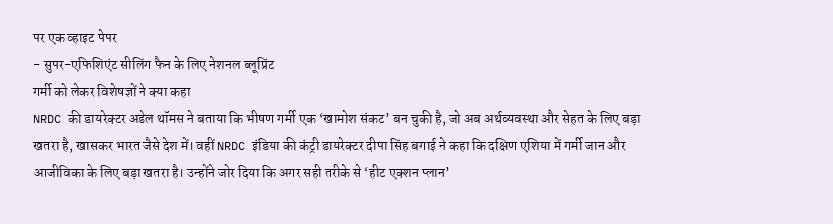पर एक व्हाइट पेपर
- सुपर-एफिशिएंट सीलिंग फैन के लिए नेशनल ब्लूप्रिंट
गर्मी को लेकर विशेषज्ञों ने क्या कहा
NRDC की डायरेक्टर अडेल थॉमस ने बताया कि भीषण गर्मी एक ‘खामोश संकट’ बन चुकी है, जो अब अर्थव्यवस्था और सेहत के लिए बड़ा खतरा है, खासकर भारत जैसे देश में। वहीं NRDC इंडिया की कंट्री डायरेक्टर दीपा सिंह बगाई ने कहा कि दक्षिण एशिया में गर्मी जान और आजीविका के लिए बड़ा खतरा है। उन्होंने जोर दिया कि अगर सही तरीके से ‘हीट एक्शन प्लान’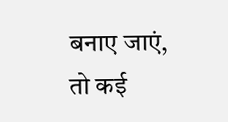बनाए जाएं, तो कई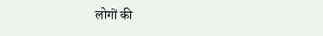लोगों की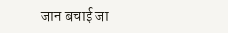जान बचाई जा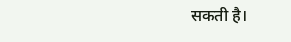सकती है।